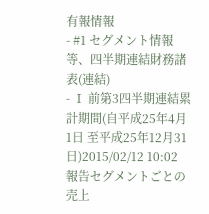有報情報
- #1 セグメント情報等、四半期連結財務諸表(連結)
- Ⅰ 前第3四半期連結累計期間(自平成25年4月1日 至平成25年12月31日)2015/02/12 10:02
報告セグメントごとの売上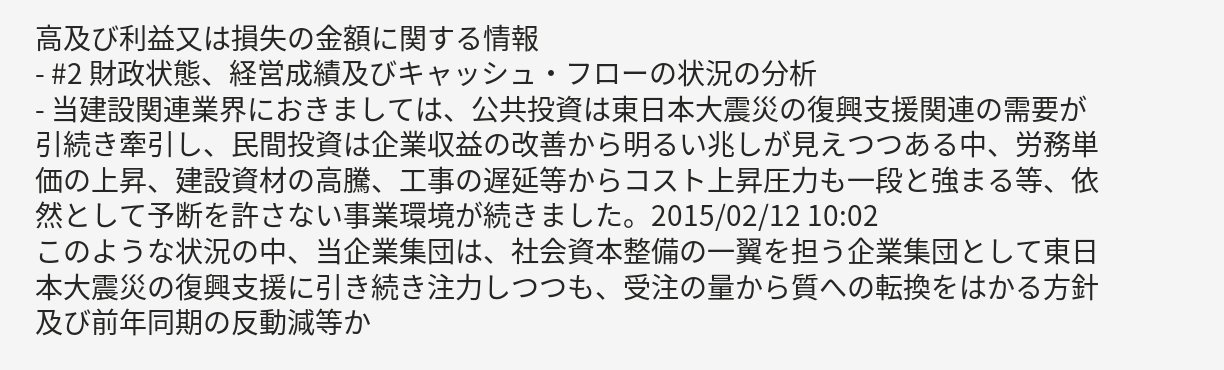高及び利益又は損失の金額に関する情報
- #2 財政状態、経営成績及びキャッシュ・フローの状況の分析
- 当建設関連業界におきましては、公共投資は東日本大震災の復興支援関連の需要が引続き牽引し、民間投資は企業収益の改善から明るい兆しが見えつつある中、労務単価の上昇、建設資材の高騰、工事の遅延等からコスト上昇圧力も一段と強まる等、依然として予断を許さない事業環境が続きました。2015/02/12 10:02
このような状況の中、当企業集団は、社会資本整備の一翼を担う企業集団として東日本大震災の復興支援に引き続き注力しつつも、受注の量から質への転換をはかる方針及び前年同期の反動減等か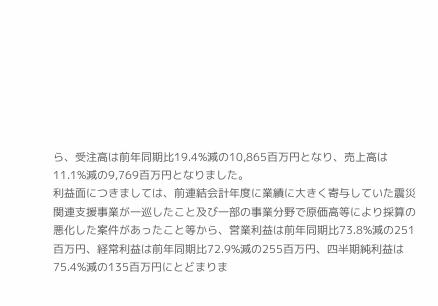ら、受注高は前年同期比19.4%減の10,865百万円となり、売上高は11.1%減の9,769百万円となりました。
利益面につきましては、前連結会計年度に業績に大きく寄与していた震災関連支援事業が一巡したこと及び一部の事業分野で原価高等により採算の悪化した案件があったこと等から、営業利益は前年同期比73.8%減の251百万円、経常利益は前年同期比72.9%減の255百万円、四半期純利益は75.4%減の135百万円にとどまりま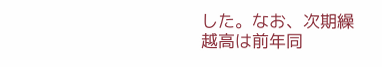した。なお、次期繰越高は前年同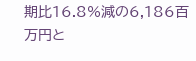期比16.8%減の6,186百万円と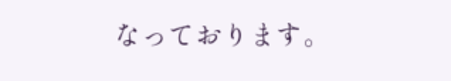なっております。